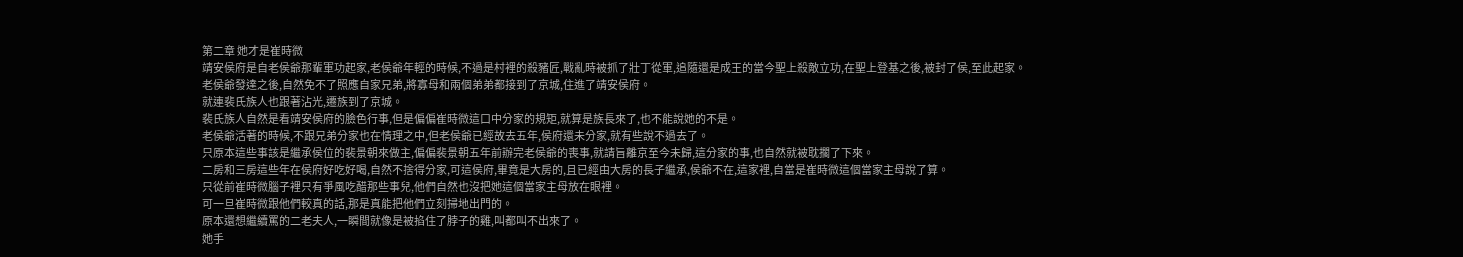第二章 她才是崔時微
靖安侯府是自老侯爺那輩軍功起家,老侯爺年輕的時候,不過是村裡的殺豬匠,戰亂時被抓了壯丁從軍,追隨還是成王的當今聖上殺敵立功,在聖上登基之後,被封了侯,至此起家。
老侯爺發達之後,自然免不了照應自家兄弟,將寡母和兩個弟弟都接到了京城,住進了靖安侯府。
就連裴氏族人也跟著沾光,遷族到了京城。
裴氏族人自然是看靖安侯府的臉色行事,但是偏偏崔時微這口中分家的規矩,就算是族長來了,也不能說她的不是。
老侯爺活著的時候,不跟兄弟分家也在情理之中,但老侯爺已經故去五年,侯府還未分家,就有些說不過去了。
只原本這些事該是繼承侯位的裴景朝來做主,偏偏裴景朝五年前辦完老侯爺的喪事,就請旨離京至今未歸,這分家的事,也自然就被耽擱了下來。
二房和三房這些年在侯府好吃好喝,自然不捨得分家,可這侯府,畢竟是大房的,且已經由大房的長子繼承,侯爺不在,這家裡,自當是崔時微這個當家主母說了算。
只從前崔時微腦子裡只有爭風吃醋那些事兒,他們自然也沒把她這個當家主母放在眼裡。
可一旦崔時微跟他們較真的話,那是真能把他們立刻掃地出門的。
原本還想繼續罵的二老夫人,一瞬間就像是被掐住了脖子的雞,叫都叫不出來了。
她手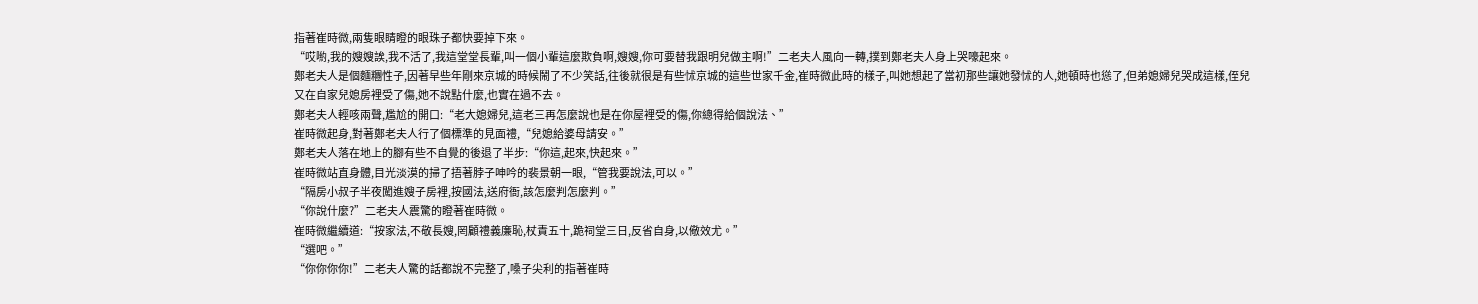指著崔時微,兩隻眼睛瞪的眼珠子都快要掉下來。
“哎喲,我的嫂嫂誒,我不活了,我這堂堂長輩,叫一個小輩這麼欺負啊,嫂嫂,你可要替我跟明兒做主啊!”二老夫人風向一轉,撲到鄭老夫人身上哭嚎起來。
鄭老夫人是個麵糰性子,因著早些年剛來京城的時候鬧了不少笑話,往後就很是有些怵京城的這些世家千金,崔時微此時的樣子,叫她想起了當初那些讓她發怵的人,她頓時也慫了,但弟媳婦兒哭成這樣,侄兒又在自家兒媳房裡受了傷,她不說點什麼,也實在過不去。
鄭老夫人輕咳兩聲,尷尬的開口:“老大媳婦兒,這老三再怎麼說也是在你屋裡受的傷,你總得給個說法、”
崔時微起身,對著鄭老夫人行了個標準的見面禮,“兒媳給婆母請安。”
鄭老夫人落在地上的腳有些不自覺的後退了半步:“你這,起來,快起來。”
崔時微站直身體,目光淡漠的掃了捂著脖子呻吟的裴景朝一眼,“管我要說法,可以。”
“隔房小叔子半夜闖進嫂子房裡,按國法,送府衙,該怎麼判怎麼判。”
“你說什麼?”二老夫人震驚的瞪著崔時微。
崔時微繼續道:“按家法,不敬長嫂,罔顧禮義廉恥,杖責五十,跪祠堂三日,反省自身,以儆效尤。”
“選吧。”
“你你你你!”二老夫人驚的話都說不完整了,嗓子尖利的指著崔時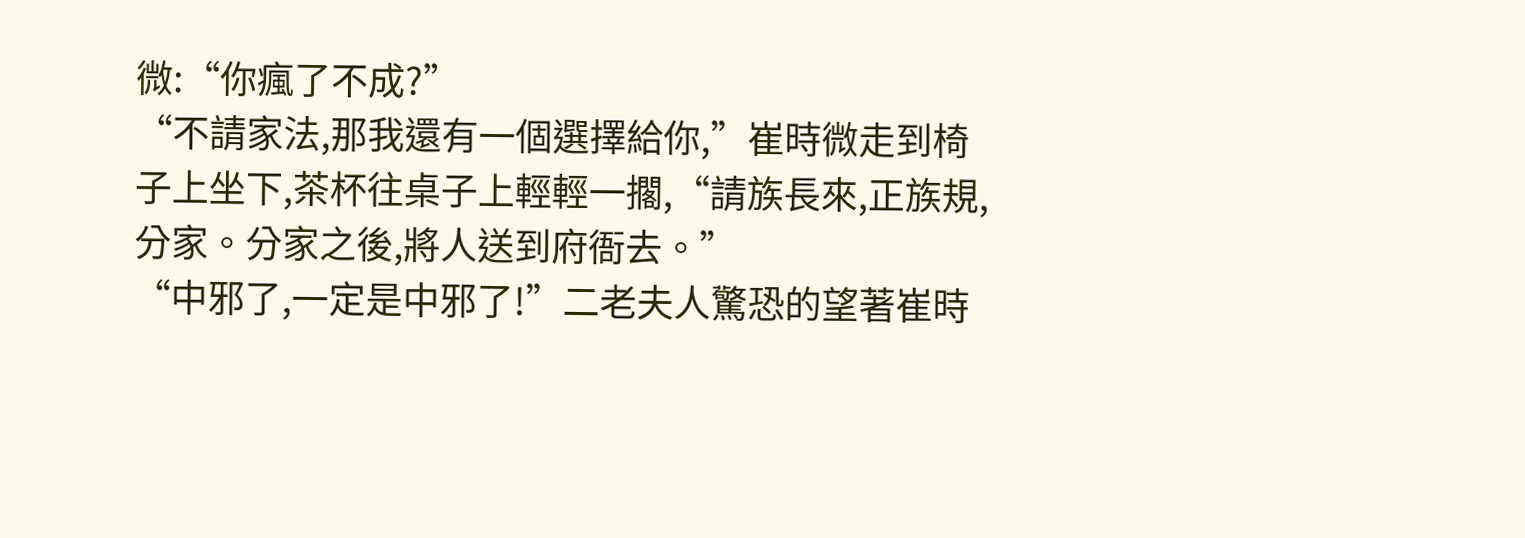微:“你瘋了不成?”
“不請家法,那我還有一個選擇給你,”崔時微走到椅子上坐下,茶杯往桌子上輕輕一擱,“請族長來,正族規,分家。分家之後,將人送到府衙去。”
“中邪了,一定是中邪了!”二老夫人驚恐的望著崔時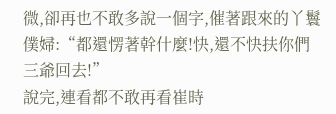微,卻再也不敢多說一個字,催著跟來的丫鬟僕婦:“都還愣著幹什麼!快,還不快扶你們三爺回去!”
說完,連看都不敢再看崔時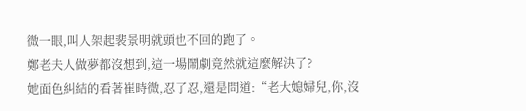微一眼,叫人架起裴景明就頭也不回的跑了。
鄭老夫人做夢都沒想到,這一場鬧劇竟然就這麼解決了?
她面色糾結的看著崔時微,忍了忍,還是問道:“老大媳婦兒,你,沒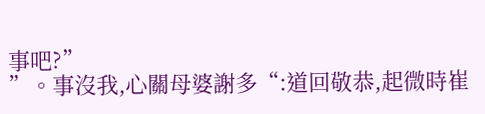事吧?”
”。事沒我,心關母婆謝多“:道回敬恭,起微時崔